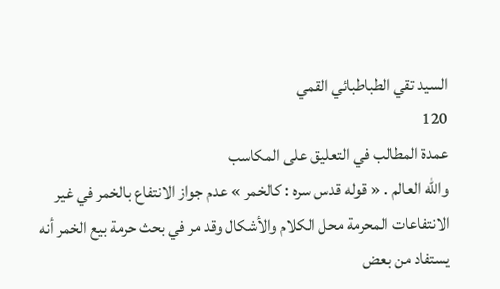السيد تقي الطباطبائي القمي
120
عمدة المطالب في التعليق على المكاسب
واللّه العالم . « قوله قدس سره : كالخمر » عدم جواز الانتفاع بالخمر في غير الانتفاعات المحرمة محل الكلام والأشكال وقد مر في بحث حرمة بيع الخمر أنه يستفاد من بعض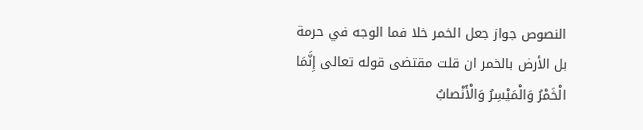النصوص جواز جعل الخمر خلا فما الوجه في حرمة بل الأرض بالخمر ان قلت مقتضى قوله تعالى إِنَّمَا الْخَمْرُ وَالْمَيْسِرُ وَالْأَنْصابُ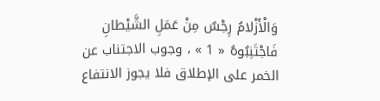وَالْأَزْلامُ رِجْسٌ مِنْ عَمَلِ الشَّيْطانِ فَاجْتَنِبُوهُ « 1 » ، وجوب الاجتناب عن الخمر على الإطلاق فلا يجوز الانتفاع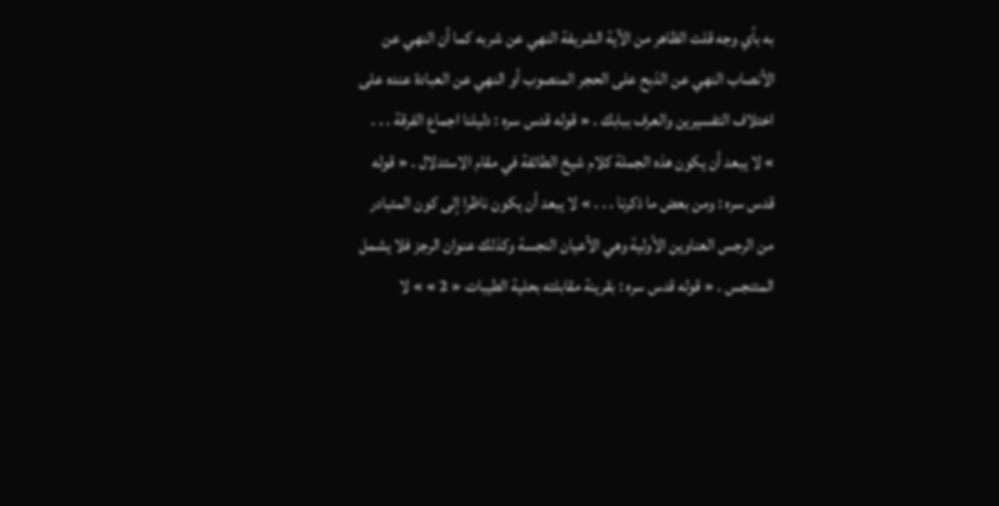به بأي وجه قلت الظاهر من الآية الشريفة النهي عن شربه كما أن النهي عن الأنصاب النهي عن الذبح على الحجر المنصوب أو النهي عن العبادة عنده على اختلاف التفسيرين والعرف ببابك . « قوله قدس سره : دليلنا اجماع الفرقة . . . » لا يبعد أن يكون هذه الجملة كلام شيخ الطائفة في مقام الاستدلال . « قوله قدس سره : ومن بعض ما ذكرنا . . . » لا يبعد أن يكون ناظرا إلى كون المتبادر من الرجس العناوين الأولية وهي الأعيان النجسة وكذلك عنوان الرجز فلا يشمل المتنجس . « قوله قدس سره : بقرينة مقابلته بحلية الطيبات « 2 » » لا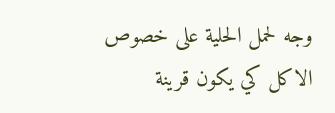وجه لحمل الحلية على خصوص الاكل كي يكون قرينة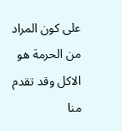على كون المراد من الحرمة هو الاكل وقد تقدم منا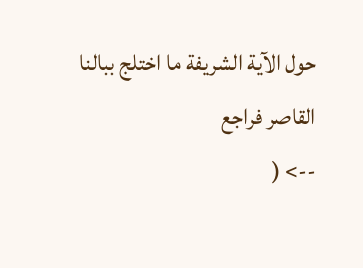حول الآية الشريفة ما اختلج ببالنا القاصر فراجع
--> (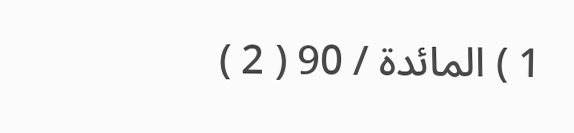1 ) المائدة / 90 ( 2 )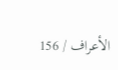الأعراف / 156